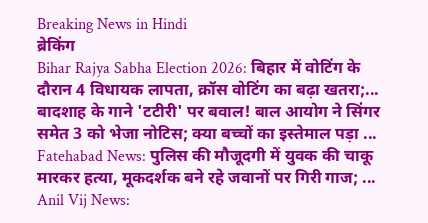Breaking News in Hindi
ब्रेकिंग
Bihar Rajya Sabha Election 2026: बिहार में वोटिंग के दौरान 4 विधायक लापता, क्रॉस वोटिंग का बढ़ा खतरा;... बादशाह के गाने 'टटीरी' पर बवाल! बाल आयोग ने सिंगर समेत 3 को भेजा नोटिस; क्या बच्चों का इस्तेमाल पड़ा ... Fatehabad News: पुलिस की मौजूदगी में युवक की चाकू मारकर हत्या, मूकदर्शक बने रहे जवानों पर गिरी गाज; ... Anil Vij News: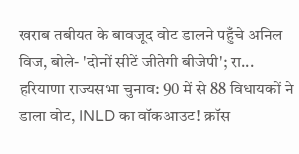खराब तबीयत के बावजूद वोट डालने पहुँचे अनिल विज, बोले- 'दोनों सीटें जीतेगी बीजेपी'; रा... हरियाणा राज्यसभा चुनाव: 90 में से 88 विधायकों ने डाला वोट, INLD का वॉकआउट! क्रॉस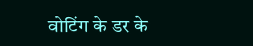वोटिंग के डर के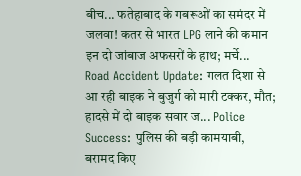बीच... फतेहाबाद के गबरूओं का समंदर में जलवा! कतर से भारत LPG लाने की कमान इन दो जांबाज अफसरों के हाथ; मर्चे... Road Accident Update: गलत दिशा से आ रही बाइक ने बुजुर्ग को मारी टक्कर, मौत; हादसे में दो बाइक सवार ज... Police Success: पुलिस की बड़ी कामयाबी, बरामद किए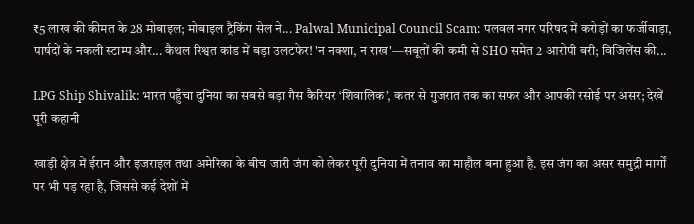₹5 लाख की कीमत के 28 मोबाइल; मोबाइल ट्रैकिंग सेल ने... Palwal Municipal Council Scam: पलवल नगर परिषद में करोड़ों का फर्जीवाड़ा, पार्षदों के नकली स्टाम्प और... कैथल रिश्वत कांड में बड़ा उलटफेर! 'न नक्शा, न राख'—सबूतों की कमी से SHO समेत 2 आरोपी बरी; विजिलेंस की...

LPG Ship Shivalik: भारत पहुँचा दुनिया का सबसे बड़ा गैस कैरियर ‘शिवालिक’, कतर से गुजरात तक का सफर और आपकी रसोई पर असर; देखें पूरी कहानी

खाड़ी क्षेत्र में ईरान और इजराइल तथा अमेरिका के बीच जारी जंग को लेकर पूरी दुनिया में तनाव का माहौल बना हुआ है. इस जंग का असर समुद्री मार्गों पर भी पड़ रहा है, जिससे कई देशों में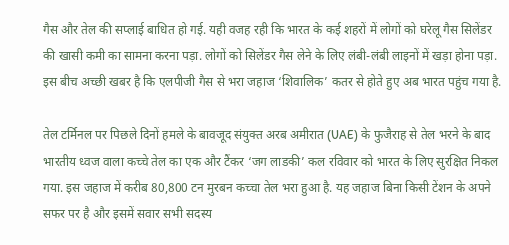गैस और तेल की सप्लाई बाधित हो गई. यही वजह रही कि भारत के कई शहरों में लोगों को घरेलू गैस सिलेंडर की खासी कमी का सामना करना पड़ा. लोगों को सिलेंडर गैस लेने के लिए लंबी-लंबी लाइनों में खड़ा होना पड़ा. इस बीच अच्छी खबर है कि एलपीजी गैस से भरा जहाज ‘शिवालिक’ कतर से होते हुए अब भारत पहुंच गया है.

तेल टर्मिनल पर पिछले दिनों हमले के बावजूद संयुक्त अरब अमीरात (UAE) के फुजैराह से तेल भरने के बाद भारतीय ध्वज वाला कच्चे तेल का एक और टैंकर ‘जग लाडकी’ कल रविवार को भारत के लिए सुरक्षित निकल गया. इस जहाज में करीब 80,800 टन मुरबन कच्चा तेल भरा हुआ है. यह जहाज बिना किसी टेंशन के अपने सफर पर है और इसमें सवार सभी सदस्य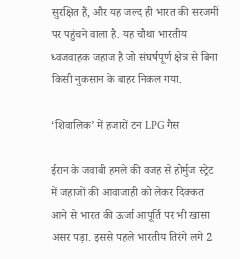सुरक्षित हैं, और यह जल्द ही भारत की सरजमीं पर पहुंचने वाला है. यह चौथा भारतीय ध्वजवाहक जहाज है जो संघर्षपूर्ण क्षेत्र से बिना किसी नुकसान के बाहर निकल गया.

‘शिवालिक’ में हजारों टन LPG गैस

ईरान के जवाबी हमले की वजह से होर्मुज स्ट्रेट में जहाजों की आवाजाही को लेकर दिक्कत आने से भारत की ऊर्जा आपूर्ति पर भी खासा असर पड़ा. इससे पहले भारतीय तिरंगे लगे 2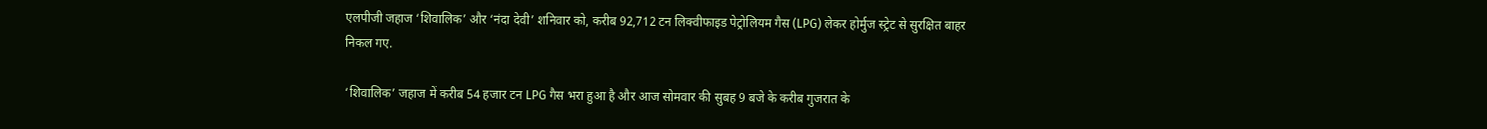एलपीजी जहाज ‘शिवालिक’ और ‘नंदा देवी’ शनिवार को, करीब 92,712 टन लिक्वीफाइड पेट्रोलियम गैस (LPG) लेकर होर्मुज स्ट्रेट से सुरक्षित बाहर निकल गए.

‘शिवालिक’ जहाज में करीब 54 हजार टन LPG गैस भरा हुआ है और आज सोमवार की सुबह 9 बजे के करीब गुजरात के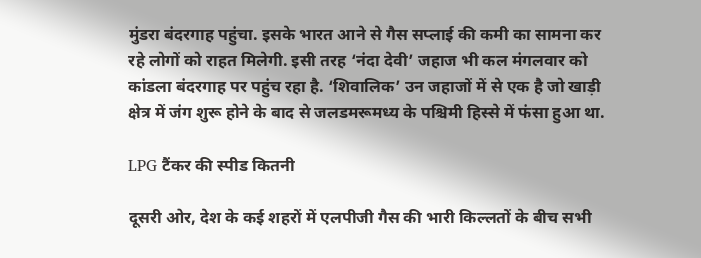मुंडरा बंदरगाह पहुंचा. इसके भारत आने से गैस सप्लाई की कमी का सामना कर रहे लोगों को राहत मिलेगी. इसी तरह ‘नंदा देवी’ जहाज भी कल मंगलवार को कांडला बंदरगाह पर पहुंच रहा है. ‘शिवालिक’ उन जहाजों में से एक है जो खाड़ी क्षेत्र में जंग शुरू होने के बाद से जलडमरूमध्य के पश्चिमी हिस्से में फंसा हुआ था.

LPG टैंकर की स्पीड कितनी

दूसरी ओर, देश के कई शहरों में एलपीजी गैस की भारी किल्लतों के बीच सभी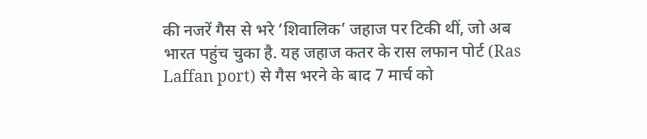की नजरें गैस से भरे ‘शिवालिक’ जहाज पर टिकी थीं, जो अब भारत पहुंच चुका है. यह जहाज कतर के रास लफान पोर्ट (Ras Laffan port) से गैस भरने के बाद 7 मार्च को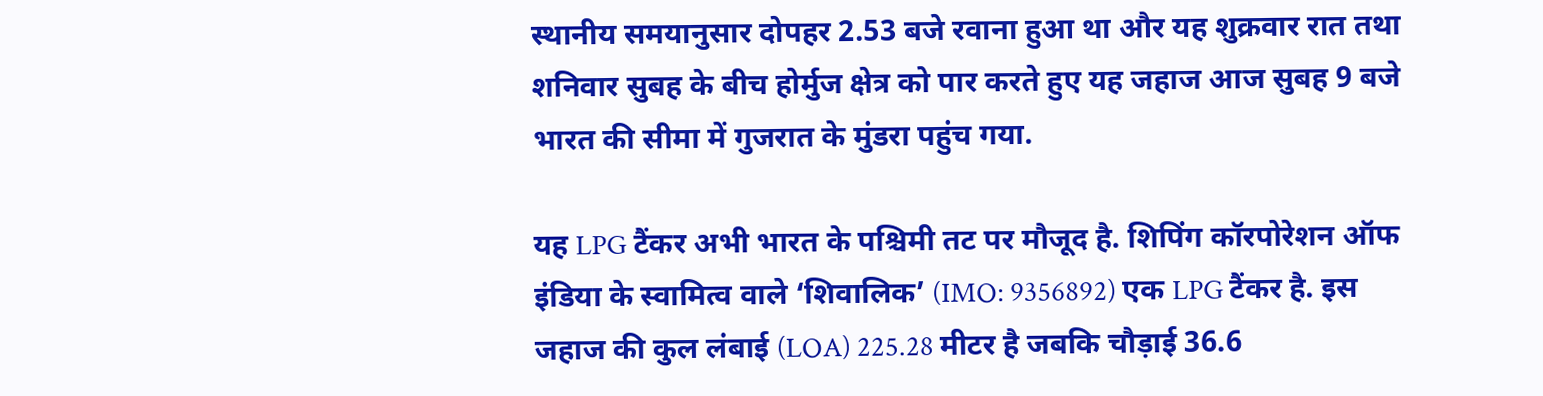स्थानीय समयानुसार दोपहर 2.53 बजे रवाना हुआ था और यह शुक्रवार रात तथा शनिवार सुबह के बीच होर्मुज क्षेत्र को पार करते हुए यह जहाज आज सुबह 9 बजे भारत की सीमा में गुजरात के मुंडरा पहुंच गया.

यह LPG टैंकर अभी भारत के पश्चिमी तट पर मौजूद है. शिपिंग कॉरपोरेशन ऑफ इंडिया के स्वामित्व वाले ‘शिवालिक’ (IMO: 9356892) एक LPG टैंकर है. इस जहाज की कुल लंबाई (LOA) 225.28 मीटर है जबकि चौड़ाई 36.6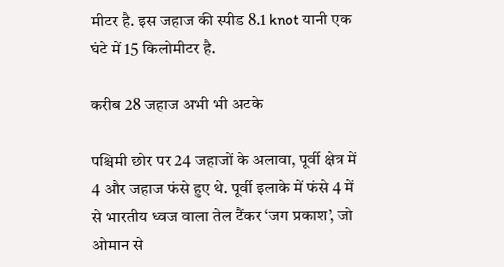मीटर है. इस जहाज की स्पीड 8.1 knot यानी एक घंटे में 15 किलोमीटर है.

करीब 28 जहाज अभी भी अटके

पश्चिमी छोर पर 24 जहाजों के अलावा, पूर्वी क्षेत्र में 4 और जहाज फंसे हुए थे. पूर्वी इलाके में फंसे 4 में से भारतीय ध्वज वाला तेल टैंकर ‘जग प्रकाश’, जो ओमान से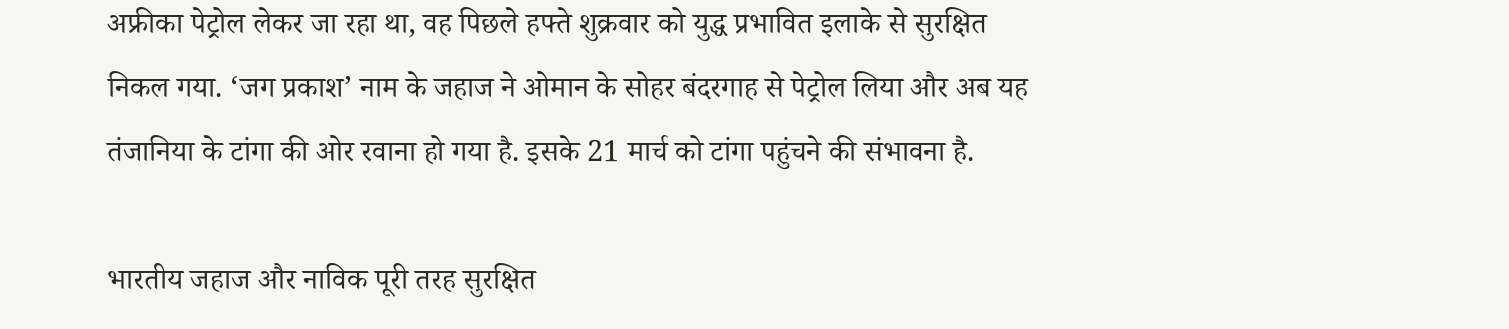अफ्रीका पेट्रोल लेकर जा रहा था, वह पिछले हफ्ते शुक्रवार को युद्ध प्रभावित इलाके से सुरक्षित निकल गया. ‘जग प्रकाश’ नाम के जहाज ने ओमान के सोहर बंदरगाह से पेट्रोल लिया और अब यह तंजानिया के टांगा की ओर रवाना हो गया है. इसके 21 मार्च को टांगा पहुंचने की संभावना है.

भारतीय जहाज और नाविक पूरी तरह सुरक्षित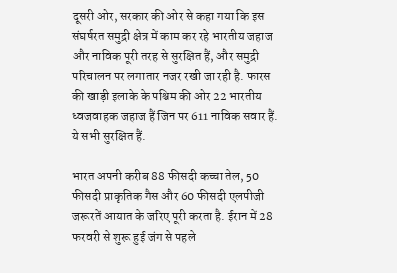दूसरी ओर, सरकार की ओर से कहा गया कि इस संघर्षरत समुद्री क्षेत्र में काम कर रहे भारतीय जहाज और नाविक पूरी तरह से सुरक्षित हैं, और समुद्री परिचालन पर लगातार नजर रखी जा रही है. फारस की खाड़ी इलाके के पश्चिम की ओर 22 भारतीय ध्वजवाहक जहाज हैं जिन पर 611 नाविक सवार हैं. ये सभी सुरक्षित हैं.

भारत अपनी करीब 88 फीसदी कच्चा तेल, 50 फीसदी प्राकृतिक गैस और 60 फीसदी एलपीजी जरूरतें आयात के जरिए पूरी करता है. ईरान में 28 फरवरी से शुरू हुई जंग से पहले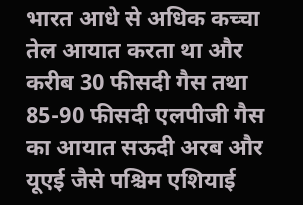भारत आधे से अधिक कच्चा तेल आयात करता था और करीब 30 फीसदी गैस तथा 85-90 फीसदी एलपीजी गैस का आयात सऊदी अरब और यूएई जैसे पश्चिम एशियाई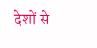देशों से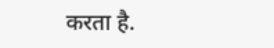करता है.